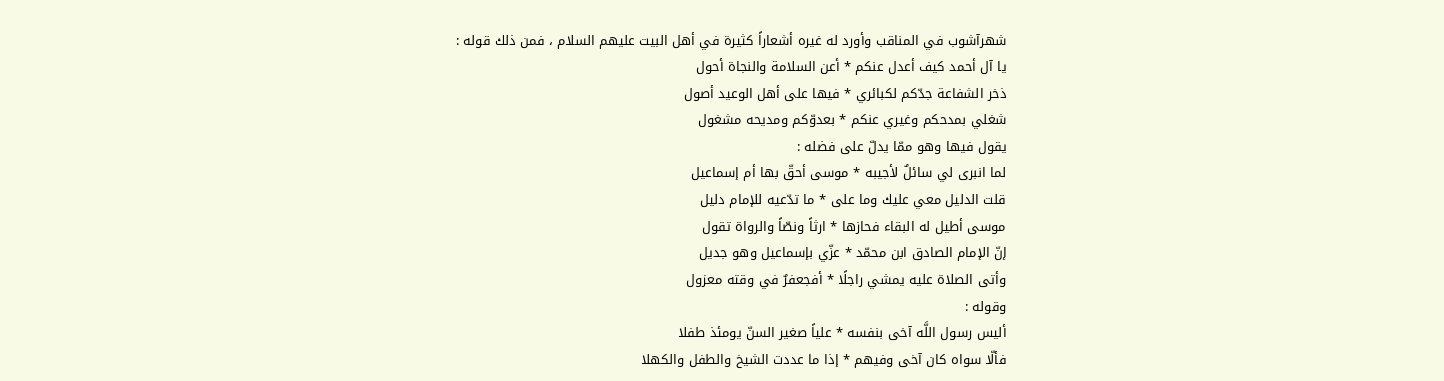شهرآشوب في المناقب وأورد له غيره أشعاراً كثيرة في أهل البيت عليهم السلام ، فمن ذلك قوله :
يا آل أحمد كيف أعدل عنكم * أعن السلامة والنجاة أحول
ذخر الشفاعة جدّكم لكبائري * فيها على أهل الوعيد أصول
شغلي بمدحكم وغيري عنكم * بعدوّكم ومديحه مشغول
يقول فيها وهو ممّا يدلّ على فضله :
لما انبرى لي سائلٌ لأجيبه * موسى أحقّ بها أم إسماعيل
قلت الدليل معي عليك وما على * ما تدّعيه للإمام دليل
موسى أطيل له البقاء فحازها * ارثاً ونصّاً والرواة تقول
إنّ الإمام الصادق ابن محمّد * عزّي بإسماعيل وهو جديل
وأتى الصلاة عليه يمشي راجلًا * أفجعفرٌ في وقته معزول
وقوله :
أليس رسول اللَّه آخى بنفسه * علياً صغير السنّ يومئذ طفلا
فألّا سواه كان آخى وفيهم * إذا ما عددت الشيخ والطفل والكهلا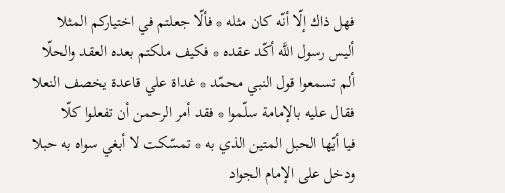فهل ذاك إلّا أنّه كان مثله * فألّا جعلتم في اختياركم المثلا
أليس رسول اللَّه أكّد عقده * فكيف ملكتم بعده العقد والحلّا
ألم تسمعوا قول النبي محمّد * غداة علي قاعدة يخصف النعلا
فقال عليه بالإمامة سلّموا * فقد أمر الرحمن أن تفعلوا كلّا
فيا أيّها الحبل المتين الذي به * تمسّكت لا أبغي سواه به حبلا
ودخل على الإمام الجواد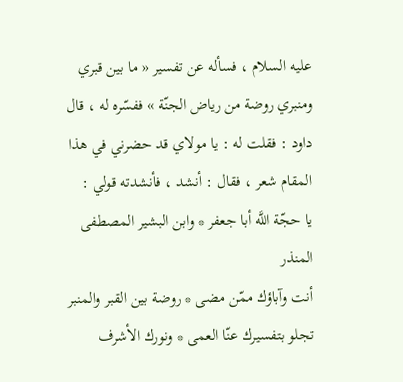عليه السلام ، فسأله عن تفسير « ما بين قبري ومنبري روضة من رياض الجنّة » ففسّره له ، قال داود : فقلت له : يا مولاي قد حضرني في هذا المقام شعر ، فقال : أنشد ، فأنشدته قولي :
يا حجّة اللَّه أبا جعفر * وابن البشير المصطفى المنذر
أنت وآباؤك ممّن مضى * روضة بين القبر والمنبر
تجلو بتفسيرك عنّا العمى * ونورك الأشرف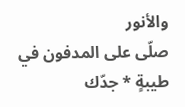والأنور
صلّى على المدفون في طيبةٍ * جدّك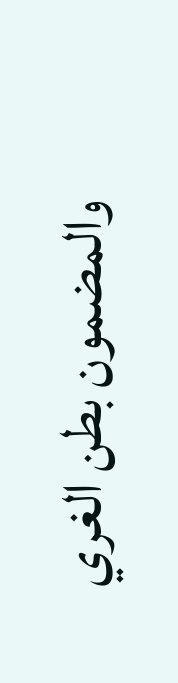والمضمون بطن الغري